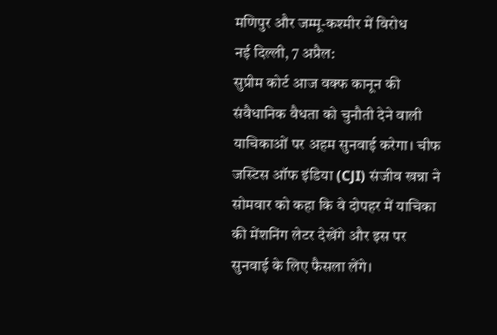मणिपुर और जम्मू-कश्मीर में विरोध
नई दिल्ली, 7 अप्रैल:
सुप्रीम कोर्ट आज वक्फ कानून की संवैधानिक वैधता को चुनौती देने वाली याचिकाओं पर अहम सुनवाई करेगा। चीफ जस्टिस ऑफ इंडिया (CJI) संजीव खन्ना ने सोमवार को कहा कि वे दोपहर में याचिका की मेंशनिंग लेटर देखेंगे और इस पर सुनवाई के लिए फैसला लेंगे।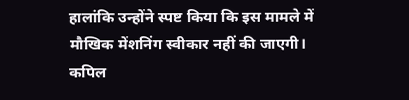हालांकि उन्होंने स्पष्ट किया कि इस मामले में मौखिक मेंशनिंग स्वीकार नहीं की जाएगी।
कपिल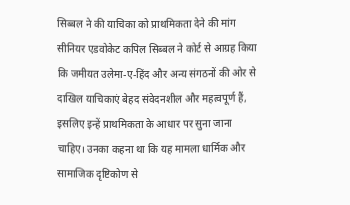सिब्बल ने की याचिका को प्राथमिकता देने की मांग
सीनियर एडवोकेट कपिल सिब्बल ने कोर्ट से आग्रह किया कि जमीयत उलेमा-ए-हिंद और अन्य संगठनों की ओर से दाखिल याचिकाएं बेहद संवेदनशील और महत्वपूर्ण हैं, इसलिए इन्हें प्राथमिकता के आधार पर सुना जाना चाहिए। उनका कहना था कि यह मामला धार्मिक और सामाजिक दृष्टिकोण से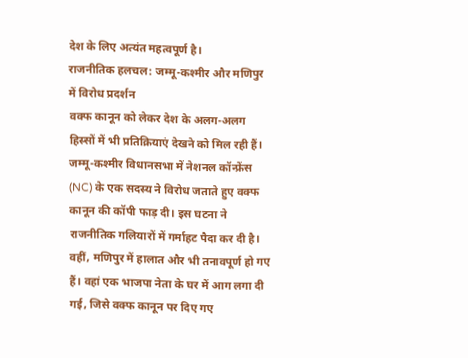देश के लिए अत्यंत महत्वपूर्ण है।
राजनीतिक हलचल: जम्मू-कश्मीर और मणिपुर में विरोध प्रदर्शन
वक्फ कानून को लेकर देश के अलग-अलग हिस्सों में भी प्रतिक्रियाएं देखने को मिल रही हैं। जम्मू-कश्मीर विधानसभा में नेशनल कॉन्फ्रेंस (NC) के एक सदस्य ने विरोध जताते हुए वक्फ कानून की कॉपी फाड़ दी। इस घटना ने राजनीतिक गलियारों में गर्माहट पैदा कर दी है।
वहीं, मणिपुर में हालात और भी तनावपूर्ण हो गए हैं। वहां एक भाजपा नेता के घर में आग लगा दी गई, जिसे वक्फ कानून पर दिए गए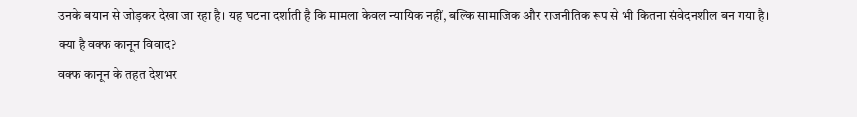उनके बयान से जोड़कर देखा जा रहा है। यह घटना दर्शाती है कि मामला केवल न्यायिक नहीं, बल्कि सामाजिक और राजनीतिक रूप से भी कितना संवेदनशील बन गया है।
क्या है वक्फ कानून विवाद?
वक्फ कानून के तहत देशभर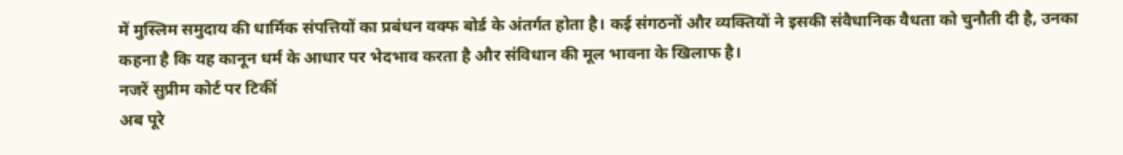में मुस्लिम समुदाय की धार्मिक संपत्तियों का प्रबंधन वक्फ बोर्ड के अंतर्गत होता है। कई संगठनों और व्यक्तियों ने इसकी संवैधानिक वैधता को चुनौती दी है, उनका कहना है कि यह कानून धर्म के आधार पर भेदभाव करता है और संविधान की मूल भावना के खिलाफ है।
नजरें सुप्रीम कोर्ट पर टिकीं
अब पूरे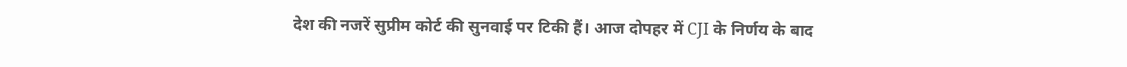देश की नजरें सुप्रीम कोर्ट की सुनवाई पर टिकी हैं। आज दोपहर में CJI के निर्णय के बाद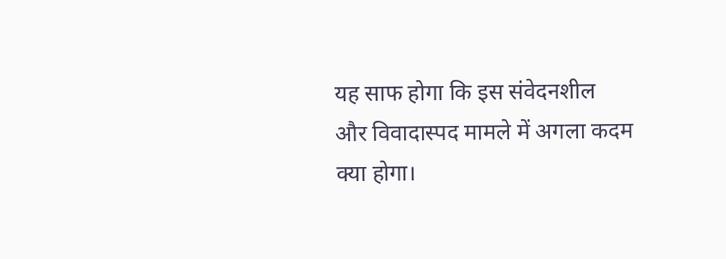यह साफ होगा कि इस संवेदनशील और विवादास्पद मामले में अगला कदम क्या होगा।